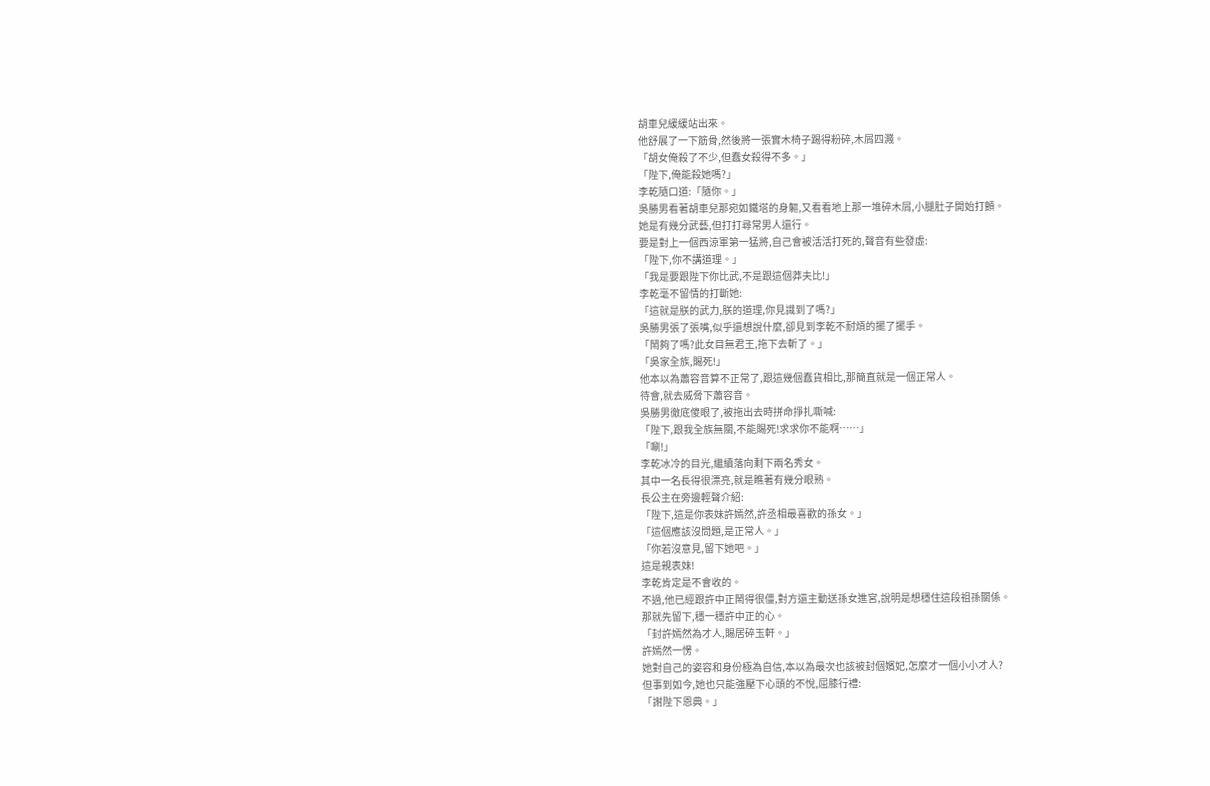胡車兒緩緩站出來。
他舒展了一下筋骨,然後將一張實木椅子踢得粉碎,木屑四濺。
「胡女俺殺了不少,但蠢女殺得不多。」
「陛下,俺能殺她嗎?」
李乾隨口道:「隨你。」
吳勝男看著胡車兒那宛如鐵塔的身軀,又看看地上那一堆碎木屑,小腿肚子開始打顫。
她是有幾分武藝,但打打尋常男人還行。
要是對上一個西涼軍第一猛將,自己會被活活打死的,聲音有些發虛:
「陛下,你不講道理。」
「我是要跟陛下你比武,不是跟這個莽夫比!」
李乾毫不留情的打斷她:
「這就是朕的武力,朕的道理,你見識到了嗎?」
吳勝男張了張嘴,似乎還想說什麼,卻見到李乾不耐煩的擺了擺手。
「鬧夠了嗎?此女目無君王,拖下去斬了。」
「吳家全族,賜死!」
他本以為蕭容音算不正常了,跟這幾個蠢貨相比,那簡直就是一個正常人。
待會,就去威脅下蕭容音。
吳勝男徹底傻眼了,被拖出去時拼命掙扎嘶喊:
「陛下,跟我全族無關,不能賜死!求求你不能啊……」
「唰!」
李乾冰冷的目光,繼續落向剩下兩名秀女。
其中一名長得很漂亮,就是瞧著有幾分眼熟。
長公主在旁邊輕聲介紹:
「陛下,這是你表妹許嫣然,許丞相最喜歡的孫女。」
「這個應該沒問題,是正常人。」
「你若沒意見,留下她吧。」
這是親表妹!
李乾肯定是不會收的。
不過,他已經跟許中正鬧得很僵,對方還主動送孫女進宮,說明是想穩住這段祖孫關係。
那就先留下,穩一穩許中正的心。
「封許嫣然為才人,賜居碎玉軒。」
許嫣然一愣。
她對自己的姿容和身份極為自信,本以為最次也該被封個嬪妃,怎麼才一個小小才人?
但事到如今,她也只能強壓下心頭的不悅,屈膝行禮:
「謝陛下恩典。」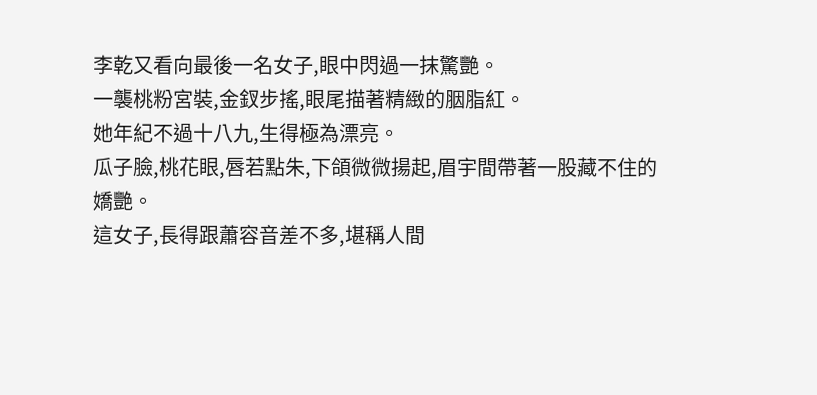李乾又看向最後一名女子,眼中閃過一抹驚艷。
一襲桃粉宮裝,金釵步搖,眼尾描著精緻的胭脂紅。
她年紀不過十八九,生得極為漂亮。
瓜子臉,桃花眼,唇若點朱,下頜微微揚起,眉宇間帶著一股藏不住的嬌艷。
這女子,長得跟蕭容音差不多,堪稱人間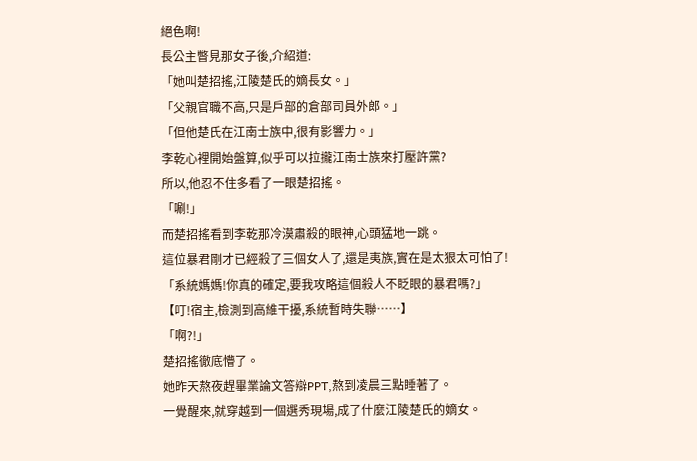絕色啊!
長公主瞥見那女子後,介紹道:
「她叫楚招搖,江陵楚氏的嫡長女。」
「父親官職不高,只是戶部的倉部司員外郎。」
「但他楚氏在江南士族中,很有影響力。」
李乾心裡開始盤算,似乎可以拉攏江南士族來打壓許黨?
所以,他忍不住多看了一眼楚招搖。
「唰!」
而楚招搖看到李乾那冷漠肅殺的眼神,心頭猛地一跳。
這位暴君剛才已經殺了三個女人了,還是夷族,實在是太狠太可怕了!
「系統媽媽!你真的確定,要我攻略這個殺人不眨眼的暴君嗎?」
【叮!宿主,檢測到高維干擾,系統暫時失聯……】
「啊?!」
楚招搖徹底懵了。
她昨天熬夜趕畢業論文答辯PPT,熬到凌晨三點睡著了。
一覺醒來,就穿越到一個選秀現場,成了什麼江陵楚氏的嫡女。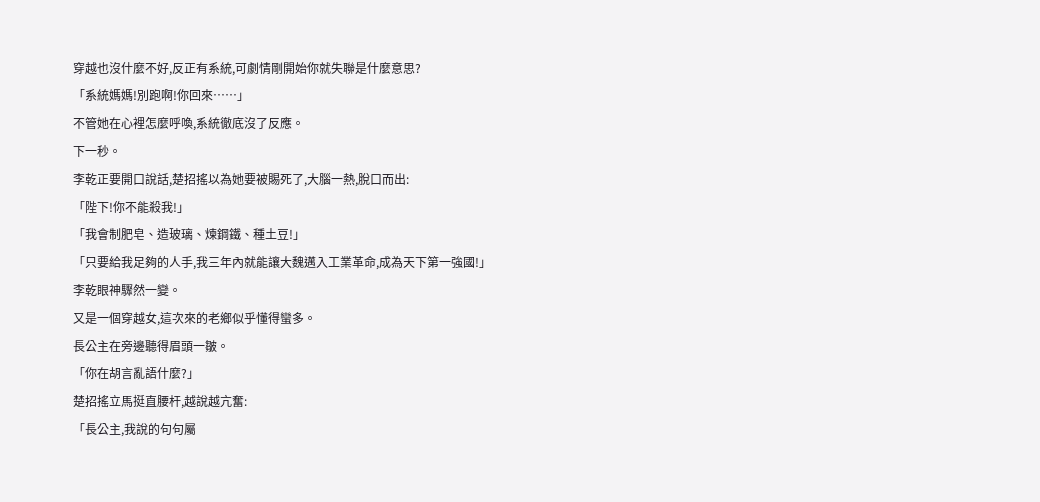穿越也沒什麼不好,反正有系統,可劇情剛開始你就失聯是什麼意思?
「系統媽媽!別跑啊!你回來……」
不管她在心裡怎麼呼喚,系統徹底沒了反應。
下一秒。
李乾正要開口說話,楚招搖以為她要被賜死了,大腦一熱,脫口而出:
「陛下!你不能殺我!」
「我會制肥皂、造玻璃、煉鋼鐵、種土豆!」
「只要給我足夠的人手,我三年內就能讓大魏邁入工業革命,成為天下第一強國!」
李乾眼神驟然一變。
又是一個穿越女,這次來的老鄉似乎懂得蠻多。
長公主在旁邊聽得眉頭一皺。
「你在胡言亂語什麼?」
楚招搖立馬挺直腰杆,越說越亢奮:
「長公主,我說的句句屬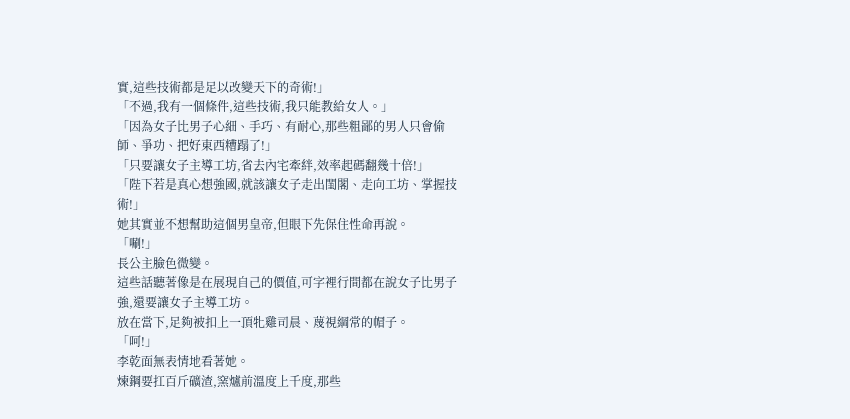實,這些技術都是足以改變天下的奇術!」
「不過,我有一個條件,這些技術,我只能教給女人。」
「因為女子比男子心細、手巧、有耐心,那些粗鄙的男人只會偷師、爭功、把好東西糟蹋了!」
「只要讓女子主導工坊,省去內宅牽絆,效率起碼翻幾十倍!」
「陛下若是真心想強國,就該讓女子走出閨閣、走向工坊、掌握技術!」
她其實並不想幫助這個男皇帝,但眼下先保住性命再說。
「唰!」
長公主臉色微變。
這些話聽著像是在展現自己的價值,可字裡行間都在說女子比男子強,還要讓女子主導工坊。
放在當下,足夠被扣上一頂牝雞司晨、蔑視綱常的帽子。
「呵!」
李乾面無表情地看著她。
煉鋼要扛百斤礦渣,窯爐前溫度上千度,那些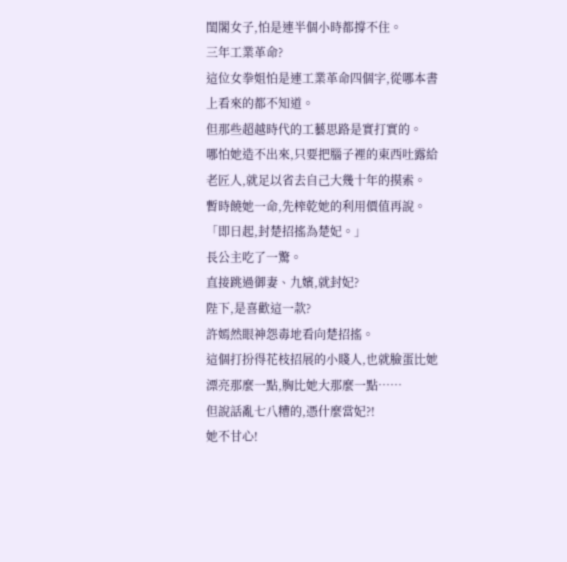閨閣女子,怕是連半個小時都撐不住。
三年工業革命?
這位女拳姐怕是連工業革命四個字,從哪本書上看來的都不知道。
但那些超越時代的工藝思路是實打實的。
哪怕她造不出來,只要把腦子裡的東西吐露給老匠人,就足以省去自己大幾十年的摸索。
暫時饒她一命,先榨乾她的利用價值再說。
「即日起,封楚招搖為楚妃。」
長公主吃了一驚。
直接跳過御妻、九嬪,就封妃?
陛下,是喜歡這一款?
許嫣然眼神怨毒地看向楚招搖。
這個打扮得花枝招展的小賤人,也就臉蛋比她漂亮那麼一點,胸比她大那麼一點……
但說話亂七八糟的,憑什麼當妃?!
她不甘心!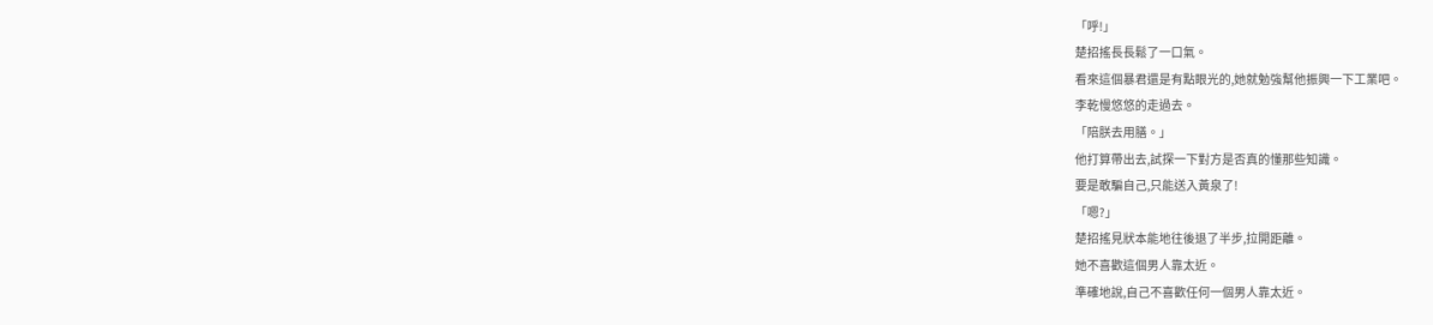「呼!」
楚招搖長長鬆了一口氣。
看來這個暴君還是有點眼光的,她就勉強幫他振興一下工業吧。
李乾慢悠悠的走過去。
「陪朕去用膳。」
他打算帶出去,試探一下對方是否真的懂那些知識。
要是敢騙自己,只能送入黃泉了!
「嗯?」
楚招搖見狀本能地往後退了半步,拉開距離。
她不喜歡這個男人靠太近。
準確地說,自己不喜歡任何一個男人靠太近。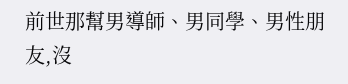前世那幫男導師、男同學、男性朋友,沒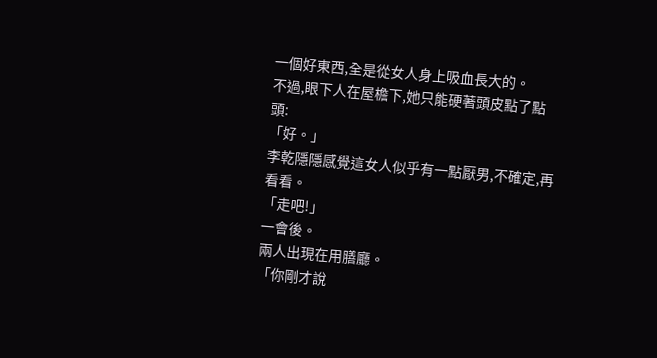一個好東西,全是從女人身上吸血長大的。
不過,眼下人在屋檐下,她只能硬著頭皮點了點頭:
「好。」
李乾隱隱感覺這女人似乎有一點厭男,不確定,再看看。
「走吧!」
一會後。
兩人出現在用膳廳。
「你剛才說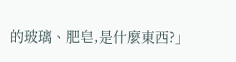的玻璃、肥皂,是什麼東西?」